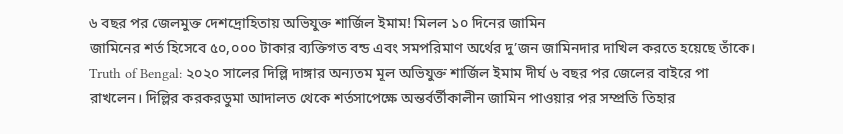৬ বছর পর জেলমুক্ত দেশদ্রোহিতায় অভিযুক্ত শার্জিল ইমাম! মিলল ১০ দিনের জামিন
জামিনের শর্ত হিসেবে ৫০,০০০ টাকার ব্যক্তিগত বন্ড এবং সমপরিমাণ অর্থের দু’জন জামিনদার দাখিল করতে হয়েছে তাঁকে।
Truth of Bengal: ২০২০ সালের দিল্লি দাঙ্গার অন্যতম মূল অভিযুক্ত শার্জিল ইমাম দীর্ঘ ৬ বছর পর জেলের বাইরে পা রাখলেন। দিল্লির করকরডুমা আদালত থেকে শর্তসাপেক্ষে অন্তর্বর্তীকালীন জামিন পাওয়ার পর সম্প্রতি তিহার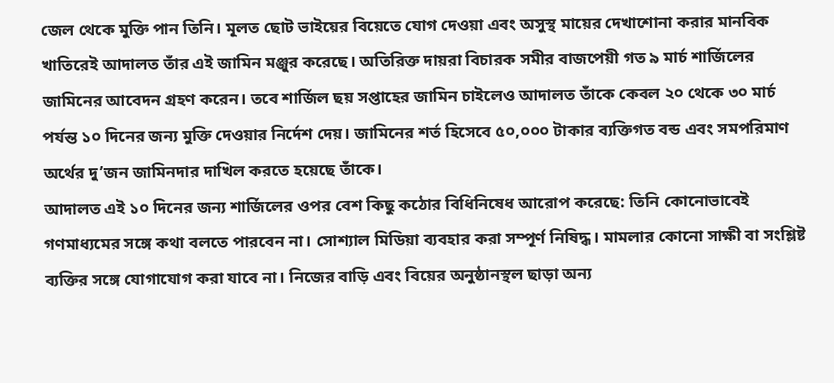জেল থেকে মুক্তি পান তিনি। মূলত ছোট ভাইয়ের বিয়েতে যোগ দেওয়া এবং অসুস্থ মায়ের দেখাশোনা করার মানবিক খাতিরেই আদালত তাঁর এই জামিন মঞ্জুর করেছে। অতিরিক্ত দায়রা বিচারক সমীর বাজপেয়ী গত ৯ মার্চ শার্জিলের জামিনের আবেদন গ্রহণ করেন। তবে শার্জিল ছয় সপ্তাহের জামিন চাইলেও আদালত তাঁকে কেবল ২০ থেকে ৩০ মার্চ পর্যন্ত ১০ দিনের জন্য মুক্তি দেওয়ার নির্দেশ দেয়। জামিনের শর্ত হিসেবে ৫০,০০০ টাকার ব্যক্তিগত বন্ড এবং সমপরিমাণ অর্থের দু’জন জামিনদার দাখিল করতে হয়েছে তাঁকে।
আদালত এই ১০ দিনের জন্য শার্জিলের ওপর বেশ কিছু কঠোর বিধিনিষেধ আরোপ করেছে: তিনি কোনোভাবেই গণমাধ্যমের সঙ্গে কথা বলতে পারবেন না। সোশ্যাল মিডিয়া ব্যবহার করা সম্পূর্ণ নিষিদ্ধ। মামলার কোনো সাক্ষী বা সংশ্লিষ্ট ব্যক্তির সঙ্গে যোগাযোগ করা যাবে না। নিজের বাড়ি এবং বিয়ের অনুষ্ঠানস্থল ছাড়া অন্য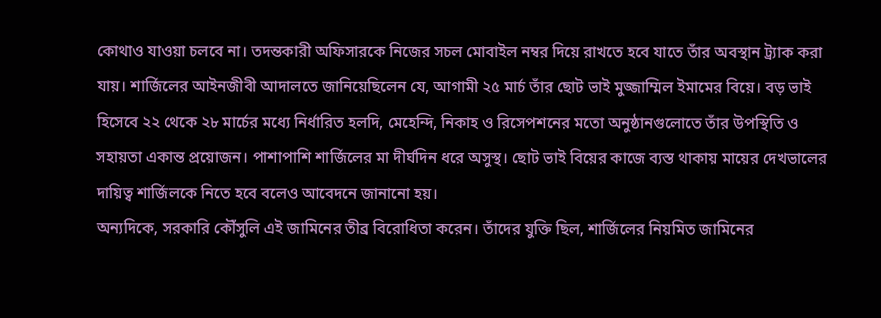কোথাও যাওয়া চলবে না। তদন্তকারী অফিসারকে নিজের সচল মোবাইল নম্বর দিয়ে রাখতে হবে যাতে তাঁর অবস্থান ট্র্যাক করা যায়। শার্জিলের আইনজীবী আদালতে জানিয়েছিলেন যে, আগামী ২৫ মার্চ তাঁর ছোট ভাই মুজ্জাম্মিল ইমামের বিয়ে। বড় ভাই হিসেবে ২২ থেকে ২৮ মার্চের মধ্যে নির্ধারিত হলদি, মেহেন্দি, নিকাহ ও রিসেপশনের মতো অনুষ্ঠানগুলোতে তাঁর উপস্থিতি ও সহায়তা একান্ত প্রয়োজন। পাশাপাশি শার্জিলের মা দীর্ঘদিন ধরে অসুস্থ। ছোট ভাই বিয়ের কাজে ব্যস্ত থাকায় মায়ের দেখভালের দায়িত্ব শার্জিলকে নিতে হবে বলেও আবেদনে জানানো হয়।
অন্যদিকে, সরকারি কৌঁসুলি এই জামিনের তীব্র বিরোধিতা করেন। তাঁদের যুক্তি ছিল, শার্জিলের নিয়মিত জামিনের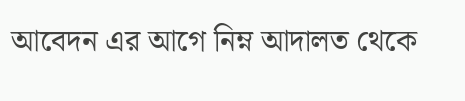আবেদন এর আগে নিম্ন আদালত থেকে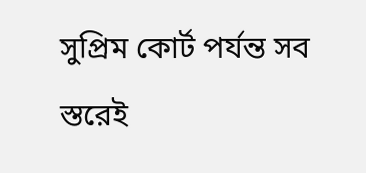সুপ্রিম কোর্ট পর্যন্ত সব স্তরেই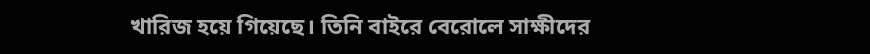খারিজ হয়ে গিয়েছে। তিনি বাইরে বেরোলে সাক্ষীদের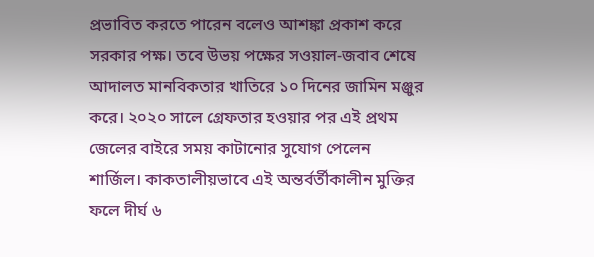প্রভাবিত করতে পারেন বলেও আশঙ্কা প্রকাশ করে সরকার পক্ষ। তবে উভয় পক্ষের সওয়াল-জবাব শেষে আদালত মানবিকতার খাতিরে ১০ দিনের জামিন মঞ্জুর করে। ২০২০ সালে গ্রেফতার হওয়ার পর এই প্রথম জেলের বাইরে সময় কাটানোর সুযোগ পেলেন শার্জিল। কাকতালীয়ভাবে এই অন্তর্বর্তীকালীন মুক্তির ফলে দীর্ঘ ৬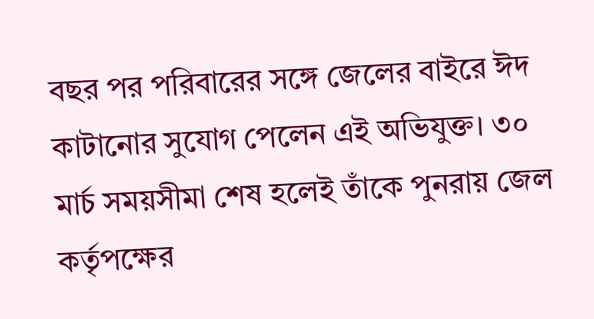বছর পর পরিবারের সঙ্গে জেলের বাইরে ঈদ কাটানোর সুযোগ পেলেন এই অভিযুক্ত। ৩০ মার্চ সময়সীমা শেষ হলেই তাঁকে পুনরায় জেল কর্তৃপক্ষের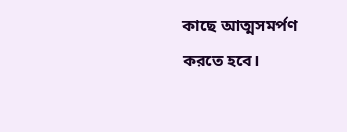কাছে আত্মসমর্পণ করতে হবে।